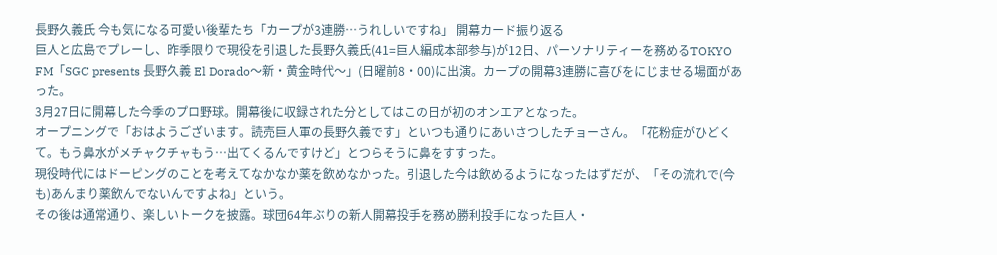長野久義氏 今も気になる可愛い後輩たち「カープが3連勝…うれしいですね」 開幕カード振り返る
巨人と広島でプレーし、昨季限りで現役を引退した長野久義氏(41=巨人編成本部参与)が12日、パーソナリティーを務めるTOKYO FM「SGC presents 長野久義 El Dorado〜新・黄金時代〜」(日曜前8・00)に出演。カープの開幕3連勝に喜びをにじませる場面があった。
3月27日に開幕した今季のプロ野球。開幕後に収録された分としてはこの日が初のオンエアとなった。
オープニングで「おはようございます。読売巨人軍の長野久義です」といつも通りにあいさつしたチョーさん。「花粉症がひどくて。もう鼻水がメチャクチャもう…出てくるんですけど」とつらそうに鼻をすすった。
現役時代にはドーピングのことを考えてなかなか薬を飲めなかった。引退した今は飲めるようになったはずだが、「その流れで(今も)あんまり薬飲んでないんですよね」という。
その後は通常通り、楽しいトークを披露。球団64年ぶりの新人開幕投手を務め勝利投手になった巨人・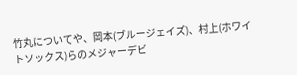竹丸についてや、岡本(ブルージェイズ)、村上(ホワイトソックス)らのメジャーデビ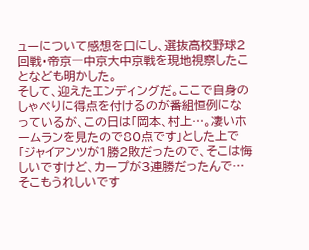ューについて感想を口にし、選抜高校野球2回戦・帝京―中京大中京戦を現地視察したことなども明かした。
そして、迎えたエンディングだ。ここで自身のしゃべりに得点を付けるのが番組恒例になっているが、この日は「岡本、村上…。凄いホームランを見たので80点です」とした上で「ジャイアンツが1勝2敗だったので、そこは悔しいですけど、カープが3連勝だったんで…そこもうれしいです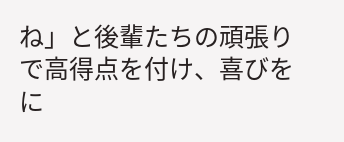ね」と後輩たちの頑張りで高得点を付け、喜びをに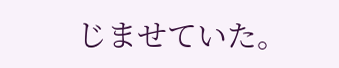じませていた。